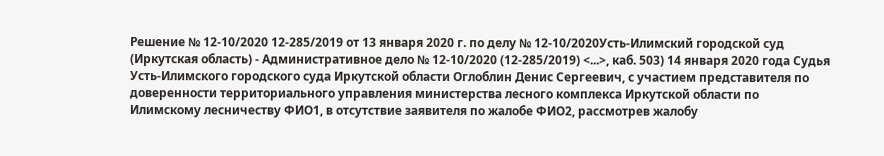Решение № 12-10/2020 12-285/2019 от 13 января 2020 г. по делу № 12-10/2020Усть-Илимский городской суд (Иркутская область) - Административное дело № 12-10/2020 (12-285/2019) <...>, каб. 503) 14 января 2020 года Судья Усть-Илимского городского суда Иркутской области Оглоблин Денис Сергеевич, с участием представителя по доверенности территориального управления министерства лесного комплекса Иркутской области по Илимскому лесничеству ФИО1, в отсутствие заявителя по жалобе ФИО2, рассмотрев жалобу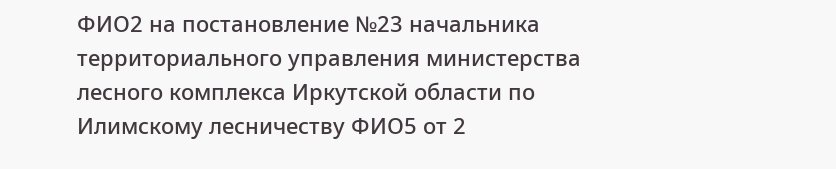ФИО2 на постановление №23 начальника территориального управления министерства лесного комплекса Иркутской области по Илимскому лесничеству ФИО5 от 2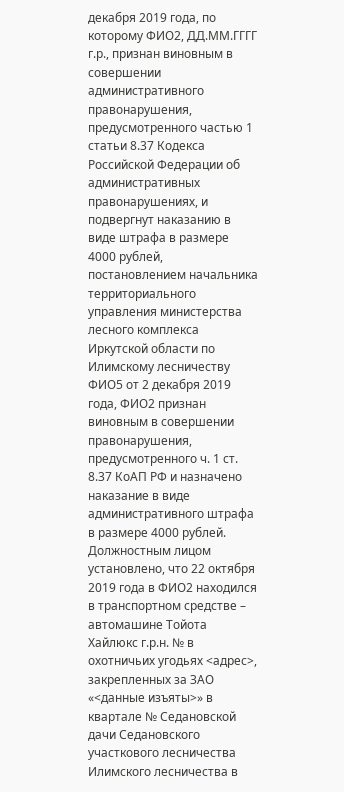декабря 2019 года, по которому ФИО2, ДД.ММ.ГГГГ г.р., признан виновным в совершении административного правонарушения, предусмотренного частью 1 статьи 8.37 Кодекса Российской Федерации об административных правонарушениях, и подвергнут наказанию в виде штрафа в размере 4000 рублей, постановлением начальника территориального управления министерства лесного комплекса Иркутской области по Илимскому лесничеству ФИО5 от 2 декабря 2019 года, ФИО2 признан виновным в совершении правонарушения, предусмотренного ч. 1 ст. 8.37 КоАП РФ и назначено наказание в виде административного штрафа в размере 4000 рублей. Должностным лицом установлено, что 22 октября 2019 года в ФИО2 находился в транспортном средстве – автомашине Тойота Хайлюкс г.р.н. № в охотничьих угодьях <адрес>, закрепленных за ЗАО «<данные изъяты>» в квартале № Седановской дачи Седановского участкового лесничества Илимского лесничества в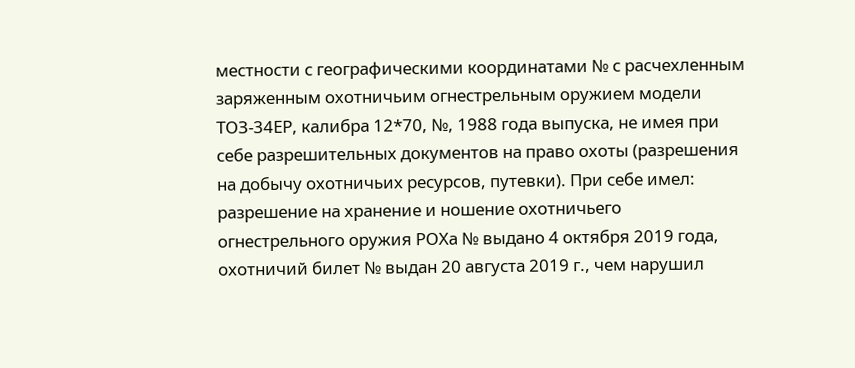местности с географическими координатами № с расчехленным заряженным охотничьим огнестрельным оружием модели ТОЗ-34ЕР, калибра 12*70, №, 1988 года выпуска, не имея при себе разрешительных документов на право охоты (разрешения на добычу охотничьих ресурсов, путевки). При себе имел: разрешение на хранение и ношение охотничьего огнестрельного оружия РОХа № выдано 4 октября 2019 года, охотничий билет № выдан 20 августа 2019 г., чем нарушил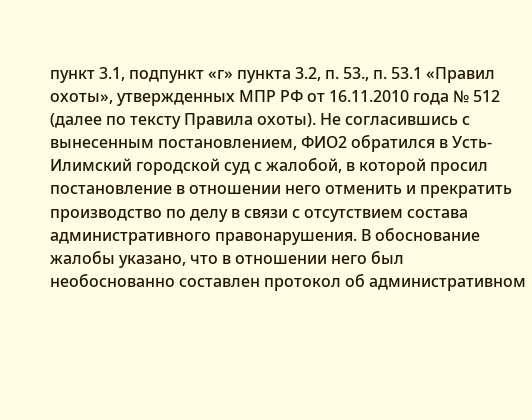пункт 3.1, подпункт «г» пункта 3.2, п. 53., п. 53.1 «Правил охоты», утвержденных МПР РФ от 16.11.2010 года № 512 (далее по тексту Правила охоты). Не согласившись с вынесенным постановлением, ФИО2 обратился в Усть-Илимский городской суд с жалобой, в которой просил постановление в отношении него отменить и прекратить производство по делу в связи с отсутствием состава административного правонарушения. В обоснование жалобы указано, что в отношении него был необоснованно составлен протокол об административном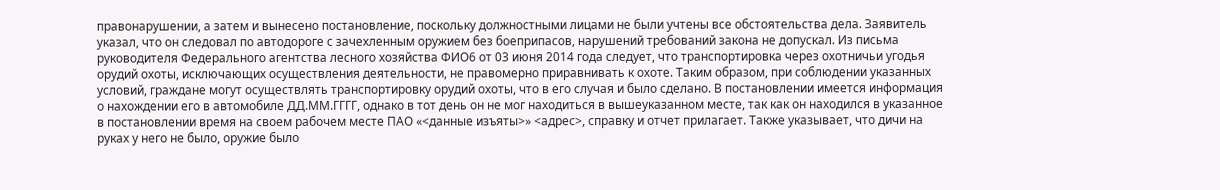правонарушении, а затем и вынесено постановление, поскольку должностными лицами не были учтены все обстоятельства дела. Заявитель указал, что он следовал по автодороге с зачехленным оружием без боеприпасов, нарушений требований закона не допускал. Из письма руководителя Федерального агентства лесного хозяйства ФИО6 от 03 июня 2014 года следует, что транспортировка через охотничьи угодья орудий охоты, исключающих осуществления деятельности, не правомерно приравнивать к охоте. Таким образом, при соблюдении указанных условий, граждане могут осуществлять транспортировку орудий охоты, что в его случая и было сделано. В постановлении имеется информация о нахождении его в автомобиле ДД.ММ.ГГГГ, однако в тот день он не мог находиться в вышеуказанном месте, так как он находился в указанное в постановлении время на своем рабочем месте ПАО «<данные изъяты>» <адрес>, справку и отчет прилагает. Также указывает, что дичи на руках у него не было, оружие было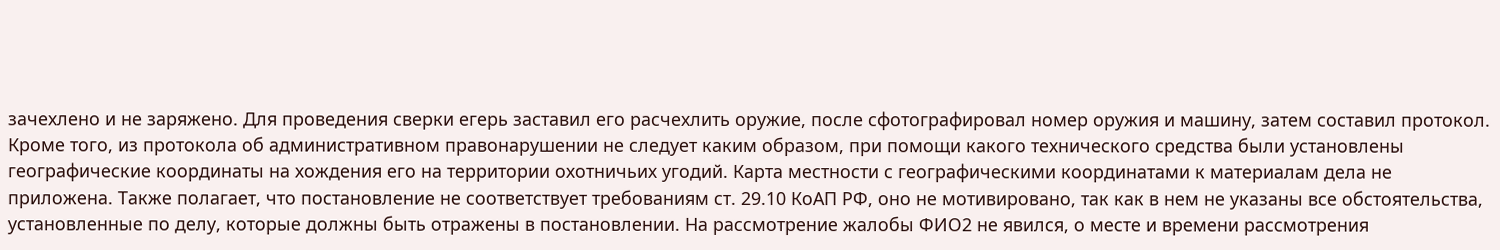зачехлено и не заряжено. Для проведения сверки егерь заставил его расчехлить оружие, после сфотографировал номер оружия и машину, затем составил протокол. Кроме того, из протокола об административном правонарушении не следует каким образом, при помощи какого технического средства были установлены географические координаты на хождения его на территории охотничьих угодий. Карта местности с географическими координатами к материалам дела не приложена. Также полагает, что постановление не соответствует требованиям ст. 29.10 КоАП РФ, оно не мотивировано, так как в нем не указаны все обстоятельства, установленные по делу, которые должны быть отражены в постановлении. На рассмотрение жалобы ФИО2 не явился, о месте и времени рассмотрения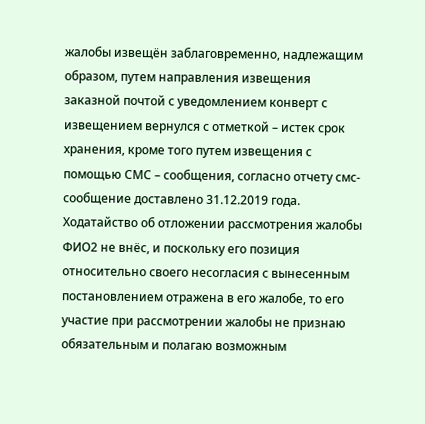жалобы извещён заблаговременно, надлежащим образом, путем направления извещения заказной почтой с уведомлением конверт с извещением вернулся с отметкой – истек срок хранения, кроме того путем извещения с помощью СМС – сообщения, согласно отчету смс-сообщение доставлено 31.12.2019 года. Ходатайство об отложении рассмотрения жалобы ФИО2 не внёс, и поскольку его позиция относительно своего несогласия с вынесенным постановлением отражена в его жалобе, то его участие при рассмотрении жалобы не признаю обязательным и полагаю возможным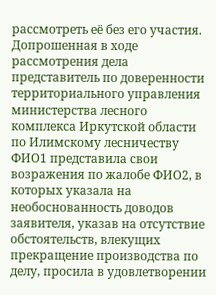рассмотреть её без его участия. Допрошенная в ходе рассмотрения дела представитель по доверенности территориального управления министерства лесного комплекса Иркутской области по Илимскому лесничеству ФИО1 представила свои возражения по жалобе ФИО2, в которых указала на необоснованность доводов заявителя, указав на отсутствие обстоятельств, влекущих прекращение производства по делу, просила в удовлетворении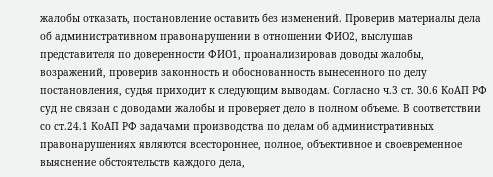жалобы отказать, постановление оставить без изменений. Проверив материалы дела об административном правонарушении в отношении ФИО2, выслушав представителя по доверенности ФИО1, проанализировав доводы жалобы, возражений, проверив законность и обоснованность вынесенного по делу постановления, судья приходит к следующим выводам. Согласно ч.3 ст. 30.6 КоАП РФ суд не связан с доводами жалобы и проверяет дело в полном объеме. В соответствии со ст.24.1 КоАП РФ задачами производства по делам об административных правонарушениях являются всестороннее, полное, объективное и своевременное выяснение обстоятельств каждого дела,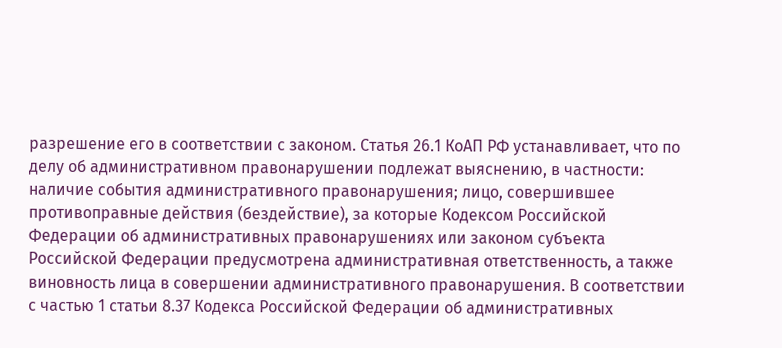разрешение его в соответствии с законом. Статья 26.1 КоАП РФ устанавливает, что по делу об административном правонарушении подлежат выяснению, в частности: наличие события административного правонарушения; лицо, совершившее противоправные действия (бездействие), за которые Кодексом Российской Федерации об административных правонарушениях или законом субъекта Российской Федерации предусмотрена административная ответственность, а также виновность лица в совершении административного правонарушения. В соответствии с частью 1 статьи 8.37 Кодекса Российской Федерации об административных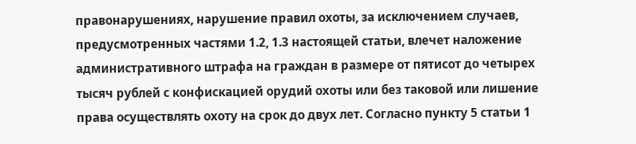правонарушениях, нарушение правил охоты, за исключением случаев, предусмотренных частями 1.2, 1.3 настоящей статьи, влечет наложение административного штрафа на граждан в размере от пятисот до четырех тысяч рублей с конфискацией орудий охоты или без таковой или лишение права осуществлять охоту на срок до двух лет. Согласно пункту 5 статьи 1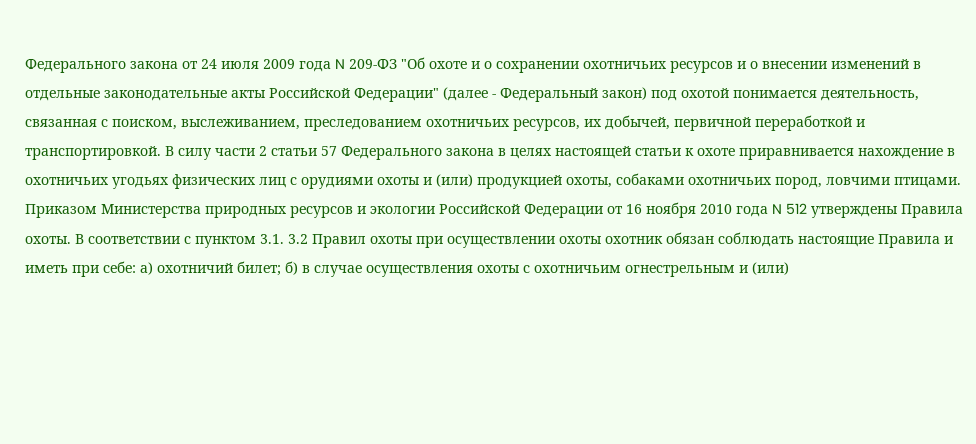Федерального закона от 24 июля 2009 года N 209-ФЗ "Об охоте и о сохранении охотничьих ресурсов и о внесении изменений в отдельные законодательные акты Российской Федерации" (далее - Федеральный закон) под охотой понимается деятельность, связанная с поиском, выслеживанием, преследованием охотничьих ресурсов, их добычей, первичной переработкой и транспортировкой. В силу части 2 статьи 57 Федерального закона в целях настоящей статьи к охоте приравнивается нахождение в охотничьих угодьях физических лиц с орудиями охоты и (или) продукцией охоты, собаками охотничьих пород, ловчими птицами. Приказом Министерства природных ресурсов и экологии Российской Федерации от 16 ноября 2010 года N 512 утверждены Правила охоты. В соответствии с пунктом 3.1. 3.2 Правил охоты при осуществлении охоты охотник обязан соблюдать настоящие Правила и иметь при себе: а) охотничий билет; б) в случае осуществления охоты с охотничьим огнестрельным и (или)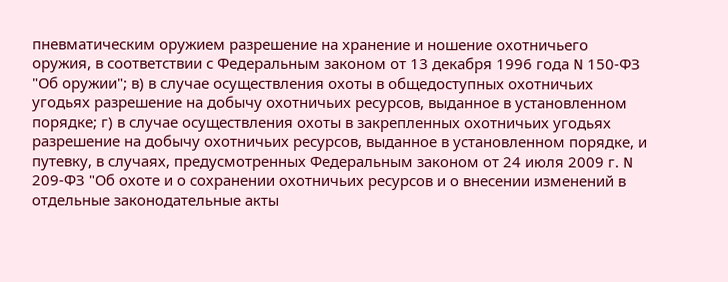пневматическим оружием разрешение на хранение и ношение охотничьего оружия, в соответствии с Федеральным законом от 13 декабря 1996 года N 150-ФЗ "Об оружии"; в) в случае осуществления охоты в общедоступных охотничьих угодьях разрешение на добычу охотничьих ресурсов, выданное в установленном порядке; г) в случае осуществления охоты в закрепленных охотничьих угодьях разрешение на добычу охотничьих ресурсов, выданное в установленном порядке, и путевку, в случаях, предусмотренных Федеральным законом от 24 июля 2009 г. N 209-ФЗ "Об охоте и о сохранении охотничьих ресурсов и о внесении изменений в отдельные законодательные акты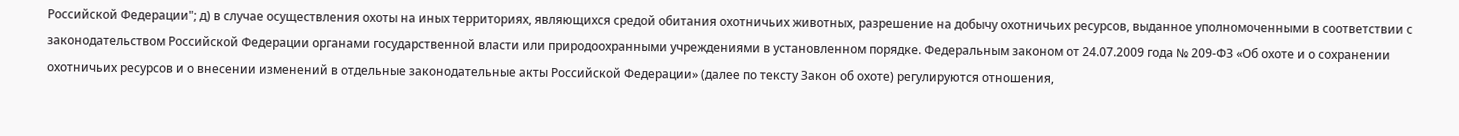Российской Федерации"; д) в случае осуществления охоты на иных территориях, являющихся средой обитания охотничьих животных, разрешение на добычу охотничьих ресурсов, выданное уполномоченными в соответствии с законодательством Российской Федерации органами государственной власти или природоохранными учреждениями в установленном порядке. Федеральным законом от 24.07.2009 года № 209-ФЗ «Об охоте и о сохранении охотничьих ресурсов и о внесении изменений в отдельные законодательные акты Российской Федерации» (далее по тексту Закон об охоте) регулируются отношения,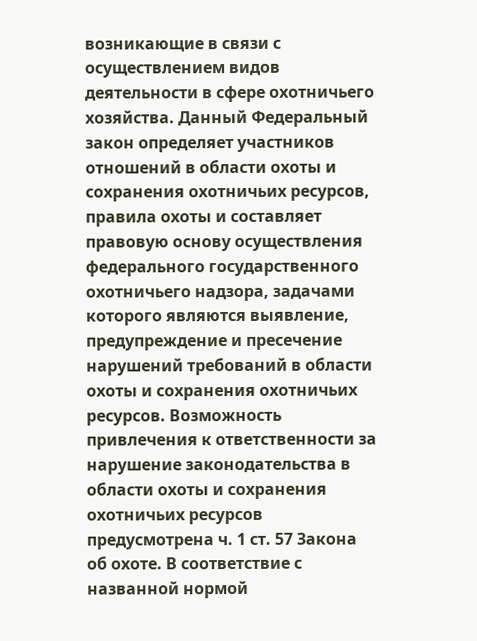возникающие в связи с осуществлением видов деятельности в сфере охотничьего хозяйства. Данный Федеральный закон определяет участников отношений в области охоты и сохранения охотничьих ресурсов, правила охоты и составляет правовую основу осуществления федерального государственного охотничьего надзора, задачами которого являются выявление, предупреждение и пресечение нарушений требований в области охоты и сохранения охотничьих ресурсов. Возможность привлечения к ответственности за нарушение законодательства в области охоты и сохранения охотничьих ресурсов предусмотрена ч. 1 ст. 57 Закона об охоте. В соответствие с названной нормой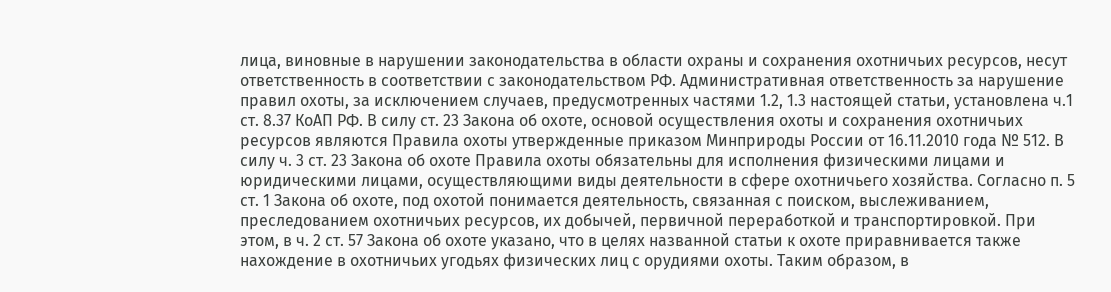лица, виновные в нарушении законодательства в области охраны и сохранения охотничьих ресурсов, несут ответственность в соответствии с законодательством РФ. Административная ответственность за нарушение правил охоты, за исключением случаев, предусмотренных частями 1.2, 1.3 настоящей статьи, установлена ч.1 ст. 8.37 КоАП РФ. В силу ст. 23 Закона об охоте, основой осуществления охоты и сохранения охотничьих ресурсов являются Правила охоты утвержденные приказом Минприроды России от 16.11.2010 года № 512. В силу ч. 3 ст. 23 Закона об охоте Правила охоты обязательны для исполнения физическими лицами и юридическими лицами, осуществляющими виды деятельности в сфере охотничьего хозяйства. Согласно п. 5 ст. 1 Закона об охоте, под охотой понимается деятельность, связанная с поиском, выслеживанием, преследованием охотничьих ресурсов, их добычей, первичной переработкой и транспортировкой. При этом, в ч. 2 ст. 57 Закона об охоте указано, что в целях названной статьи к охоте приравнивается также нахождение в охотничьих угодьях физических лиц с орудиями охоты. Таким образом, в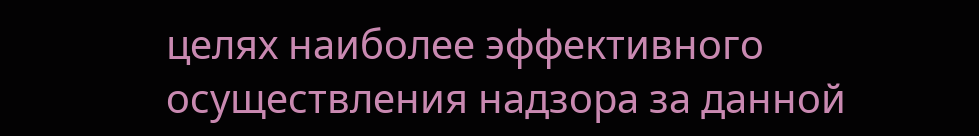целях наиболее эффективного осуществления надзора за данной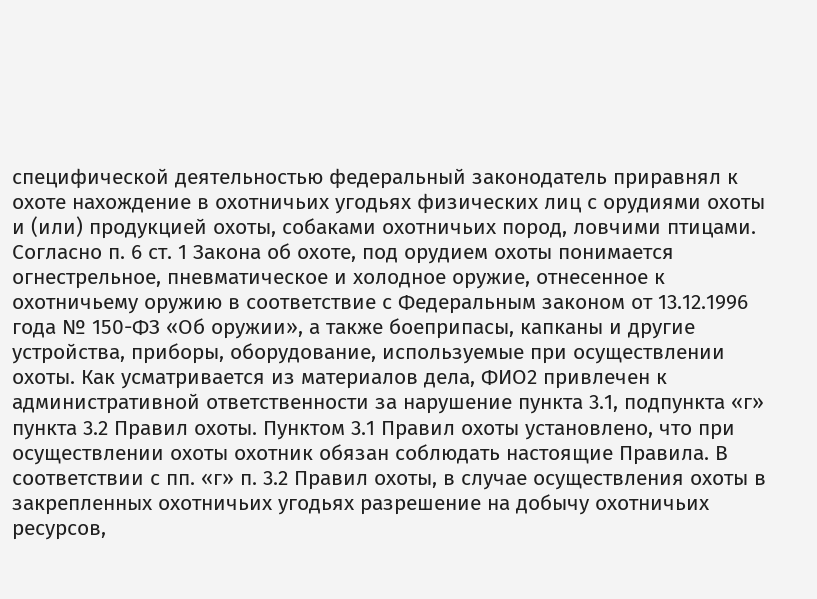специфической деятельностью федеральный законодатель приравнял к охоте нахождение в охотничьих угодьях физических лиц с орудиями охоты и (или) продукцией охоты, собаками охотничьих пород, ловчими птицами. Согласно п. 6 ст. 1 Закона об охоте, под орудием охоты понимается огнестрельное, пневматическое и холодное оружие, отнесенное к охотничьему оружию в соответствие с Федеральным законом от 13.12.1996 года № 150-ФЗ «Об оружии», а также боеприпасы, капканы и другие устройства, приборы, оборудование, используемые при осуществлении охоты. Как усматривается из материалов дела, ФИО2 привлечен к административной ответственности за нарушение пункта 3.1, подпункта «г» пункта 3.2 Правил охоты. Пунктом 3.1 Правил охоты установлено, что при осуществлении охоты охотник обязан соблюдать настоящие Правила. В соответствии с пп. «г» п. 3.2 Правил охоты, в случае осуществления охоты в закрепленных охотничьих угодьях разрешение на добычу охотничьих ресурсов,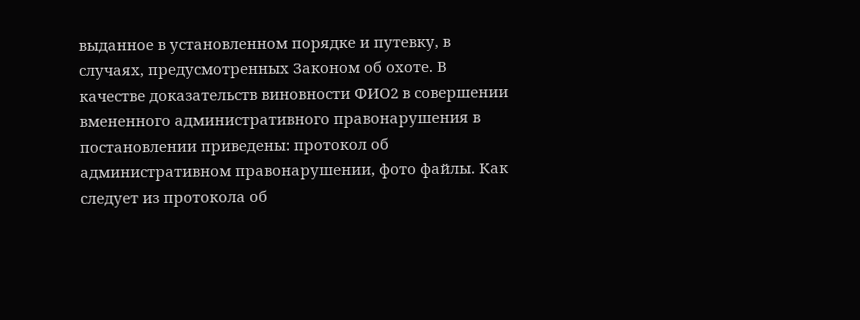выданное в установленном порядке и путевку, в случаях, предусмотренных Законом об охоте. В качестве доказательств виновности ФИО2 в совершении вмененного административного правонарушения в постановлении приведены: протокол об административном правонарушении, фото файлы. Как следует из протокола об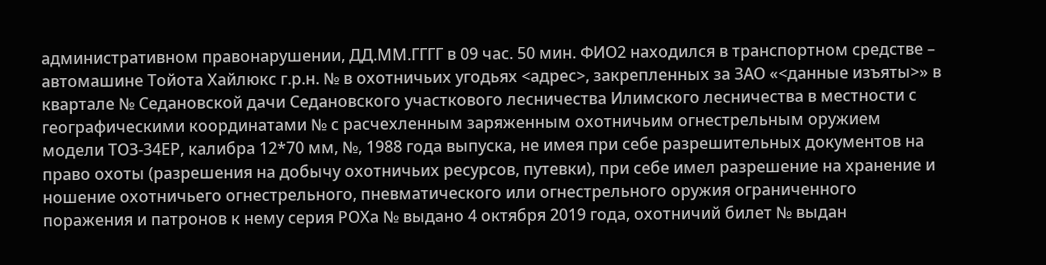административном правонарушении, ДД.ММ.ГГГГ в 09 час. 50 мин. ФИО2 находился в транспортном средстве – автомашине Тойота Хайлюкс г.р.н. № в охотничьих угодьях <адрес>, закрепленных за ЗАО «<данные изъяты>» в квартале № Седановской дачи Седановского участкового лесничества Илимского лесничества в местности с географическими координатами № с расчехленным заряженным охотничьим огнестрельным оружием модели ТОЗ-34ЕР, калибра 12*70 мм, №, 1988 года выпуска, не имея при себе разрешительных документов на право охоты (разрешения на добычу охотничьих ресурсов, путевки), при себе имел разрешение на хранение и ношение охотничьего огнестрельного, пневматического или огнестрельного оружия ограниченного поражения и патронов к нему серия РОХа № выдано 4 октября 2019 года, охотничий билет № выдан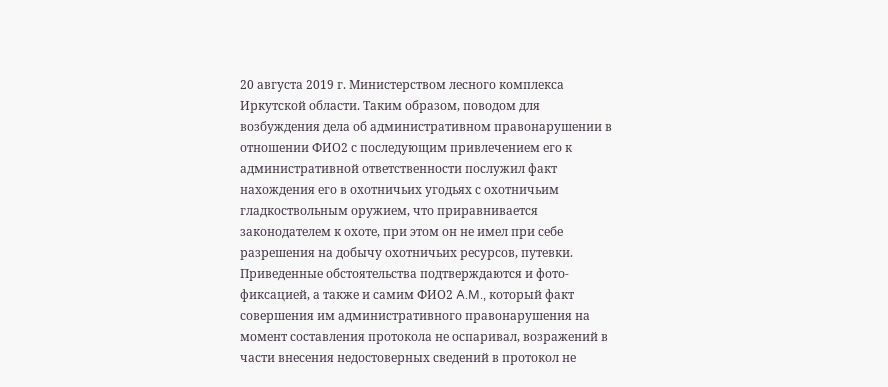20 августа 2019 г. Министерством лесного комплекса Иркутской области. Таким образом, поводом для возбуждения дела об административном правонарушении в отношении ФИО2 с последующим привлечением его к административной ответственности послужил факт нахождения его в охотничьих угодьях с охотничьим гладкоствольным оружием, что приравнивается законодателем к охоте, при этом он не имел при себе разрешения на добычу охотничьих ресурсов, путевки. Приведенные обстоятельства подтверждаются и фото-фиксацией, а также и самим ФИО2 A.M., который факт совершения им административного правонарушения на момент составления протокола не оспаривал, возражений в части внесения недостоверных сведений в протокол не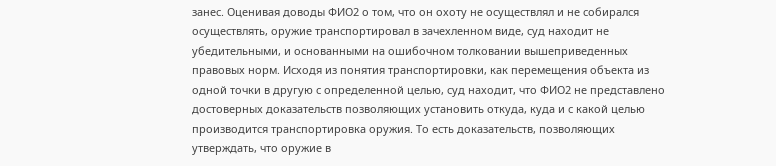занес. Оценивая доводы ФИО2 о том, что он охоту не осуществлял и не собирался осуществлять, оружие транспортировал в зачехленном виде, суд находит не убедительными, и основанными на ошибочном толковании вышеприведенных правовых норм. Исходя из понятия транспортировки, как перемещения объекта из одной точки в другую с определенной целью, суд находит, что ФИО2 не представлено достоверных доказательств позволяющих установить откуда, куда и с какой целью производится транспортировка оружия. То есть доказательств, позволяющих утверждать, что оружие в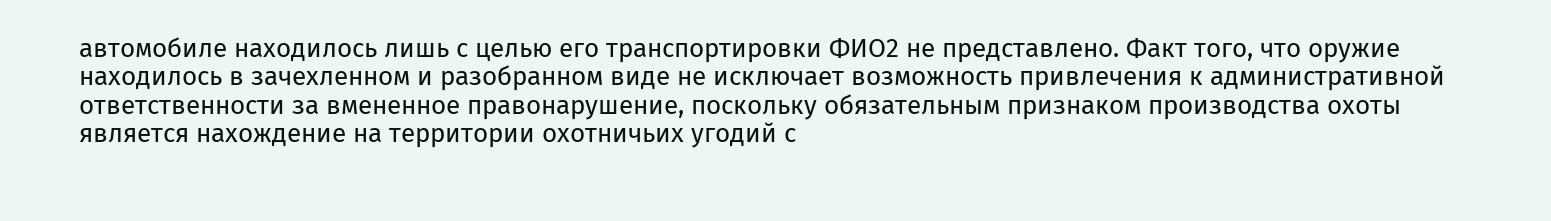автомобиле находилось лишь с целью его транспортировки ФИО2 не представлено. Факт того, что оружие находилось в зачехленном и разобранном виде не исключает возможность привлечения к административной ответственности за вмененное правонарушение, поскольку обязательным признаком производства охоты является нахождение на территории охотничьих угодий с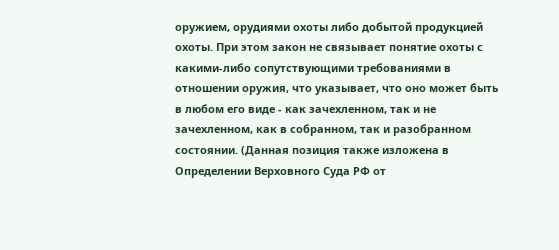оружием, орудиями охоты либо добытой продукцией охоты. При этом закон не связывает понятие охоты с какими-либо сопутствующими требованиями в отношении оружия, что указывает, что оно может быть в любом его виде - как зачехленном, так и не зачехленном, как в собранном, так и разобранном состоянии. (Данная позиция также изложена в Определении Верховного Суда РФ от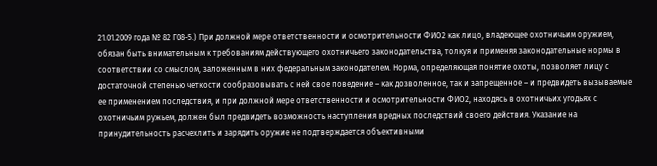21.01.2009 года № 82 Г08-5.) При должной мере ответственности и осмотрительности ФИО2 как лицо, владеющее охотничьим оружием, обязан быть внимательным к требованиям действующего охотничьего законодательства, толкуя и применяя законодательные нормы в соответствии со смыслом, заложенным в них федеральным законодателем. Норма, определяющая понятие охоты, позволяет лицу с достаточной степенью четкости сообразовывать с ней свое поведение – как дозволенное, так и запрещенное – и предвидеть вызываемые ее применением последствия, и при должной мере ответственности и осмотрительности ФИО2, находясь в охотничьих угодьях с охотничьим ружьем, должен был предвидеть возможность наступления вредных последствий своего действия. Указание на принудительность расчехлить и зарядить оружие не подтверждается объективными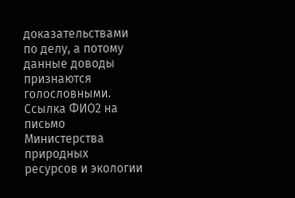доказательствами по делу, а потому данные доводы признаются голословными. Ссылка ФИО2 на письмо Министерства природных ресурсов и экологии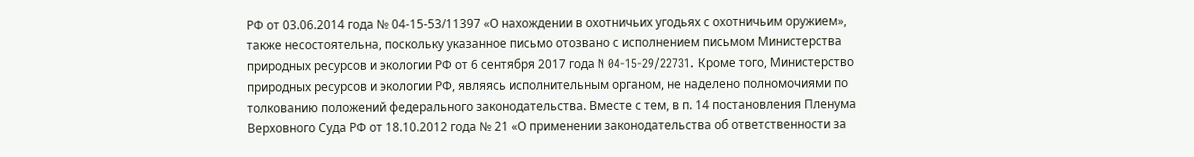РФ от 03.06.2014 года № 04-15-53/11397 «О нахождении в охотничьих угодьях с охотничьим оружием», также несостоятельна, поскольку указанное письмо отозвано с исполнением письмом Министерства природных ресурсов и экологии РФ от 6 сентября 2017 года N 04-15-29/22731. Кроме того, Министерство природных ресурсов и экологии РФ, являясь исполнительным органом, не наделено полномочиями по толкованию положений федерального законодательства. Вместе с тем, в п. 14 постановления Пленума Верховного Суда РФ от 18.10.2012 года № 21 «О применении законодательства об ответственности за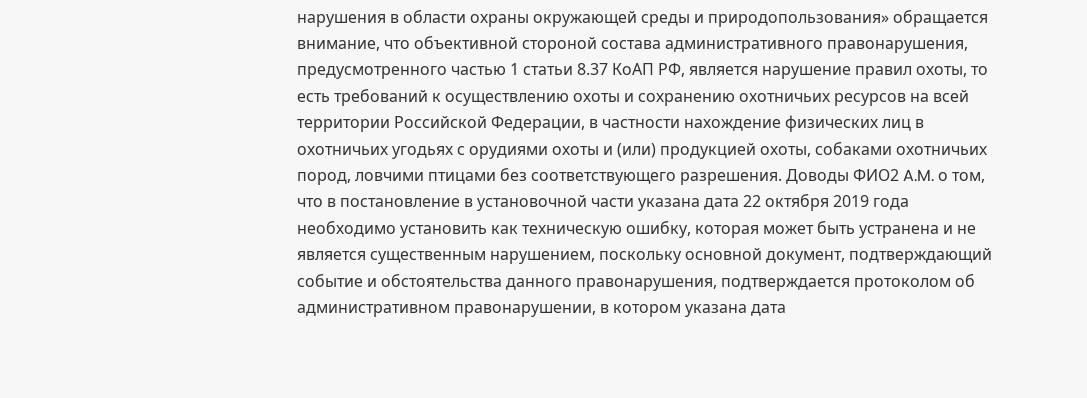нарушения в области охраны окружающей среды и природопользования» обращается внимание, что объективной стороной состава административного правонарушения, предусмотренного частью 1 статьи 8.37 КоАП РФ, является нарушение правил охоты, то есть требований к осуществлению охоты и сохранению охотничьих ресурсов на всей территории Российской Федерации, в частности нахождение физических лиц в охотничьих угодьях с орудиями охоты и (или) продукцией охоты, собаками охотничьих пород, ловчими птицами без соответствующего разрешения. Доводы ФИО2 A.M. о том, что в постановление в установочной части указана дата 22 октября 2019 года необходимо установить как техническую ошибку, которая может быть устранена и не является существенным нарушением, поскольку основной документ, подтверждающий событие и обстоятельства данного правонарушения, подтверждается протоколом об административном правонарушении, в котором указана дата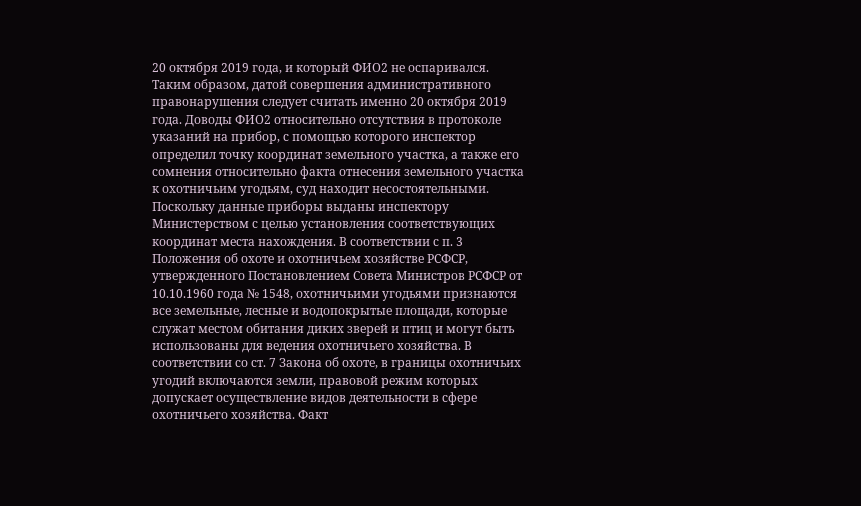20 октября 2019 года, и который ФИО2 не оспаривался. Таким образом, датой совершения административного правонарушения следует считать именно 20 октября 2019 года. Доводы ФИО2 относительно отсутствия в протоколе указаний на прибор, с помощью которого инспектор определил точку координат земельного участка, а также его сомнения относительно факта отнесения земельного участка к охотничьим угодьям, суд находит несостоятельными. Поскольку данные приборы выданы инспектору Министерством с целью установления соответствующих координат места нахождения. В соответствии с п. 3 Положения об охоте и охотничьем хозяйстве РСФСР, утвержденного Постановлением Совета Министров РСФСР от 10.10.1960 года № 1548, охотничьими угодьями признаются все земельные, лесные и водопокрытые площади, которые служат местом обитания диких зверей и птиц и могут быть использованы для ведения охотничьего хозяйства. В соответствии со ст. 7 Закона об охоте, в границы охотничьих угодий включаются земли, правовой режим которых допускает осуществление видов деятельности в сфере охотничьего хозяйства. Факт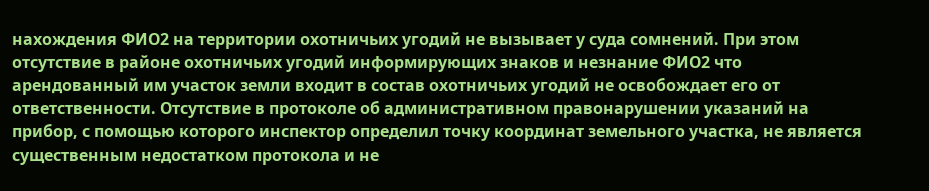нахождения ФИО2 на территории охотничьих угодий не вызывает у суда сомнений. При этом отсутствие в районе охотничьих угодий информирующих знаков и незнание ФИО2 что арендованный им участок земли входит в состав охотничьих угодий не освобождает его от ответственности. Отсутствие в протоколе об административном правонарушении указаний на прибор, с помощью которого инспектор определил точку координат земельного участка, не является существенным недостатком протокола и не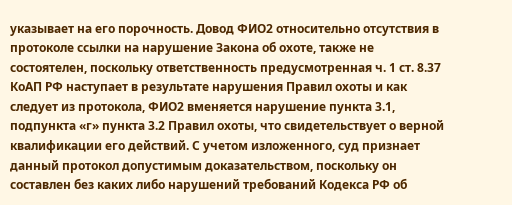указывает на его порочность. Довод ФИО2 относительно отсутствия в протоколе ссылки на нарушение Закона об охоте, также не состоятелен, поскольку ответственность предусмотренная ч. 1 ст. 8.37 КоАП РФ наступает в результате нарушения Правил охоты и как следует из протокола, ФИО2 вменяется нарушение пункта 3.1, подпункта «г» пункта 3.2 Правил охоты, что свидетельствует о верной квалификации его действий. С учетом изложенного, суд признает данный протокол допустимым доказательством, поскольку он составлен без каких либо нарушений требований Кодекса РФ об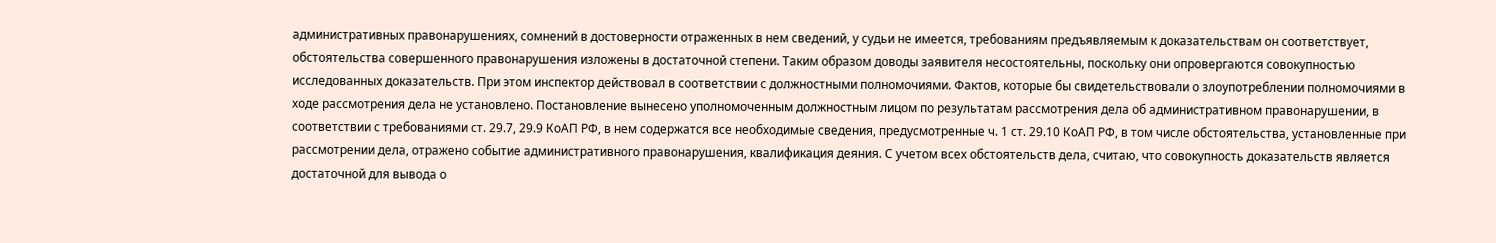административных правонарушениях, сомнений в достоверности отраженных в нем сведений, у судьи не имеется, требованиям предъявляемым к доказательствам он соответствует, обстоятельства совершенного правонарушения изложены в достаточной степени. Таким образом доводы заявителя несостоятельны, поскольку они опровергаются совокупностью исследованных доказательств. При этом инспектор действовал в соответствии с должностными полномочиями. Фактов, которые бы свидетельствовали о злоупотреблении полномочиями в ходе рассмотрения дела не установлено. Постановление вынесено уполномоченным должностным лицом по результатам рассмотрения дела об административном правонарушении, в соответствии с требованиями ст. 29.7, 29.9 КоАП РФ, в нем содержатся все необходимые сведения, предусмотренные ч. 1 ст. 29.10 КоАП РФ, в том числе обстоятельства, установленные при рассмотрении дела, отражено событие административного правонарушения, квалификация деяния. С учетом всех обстоятельств дела, считаю, что совокупность доказательств является достаточной для вывода о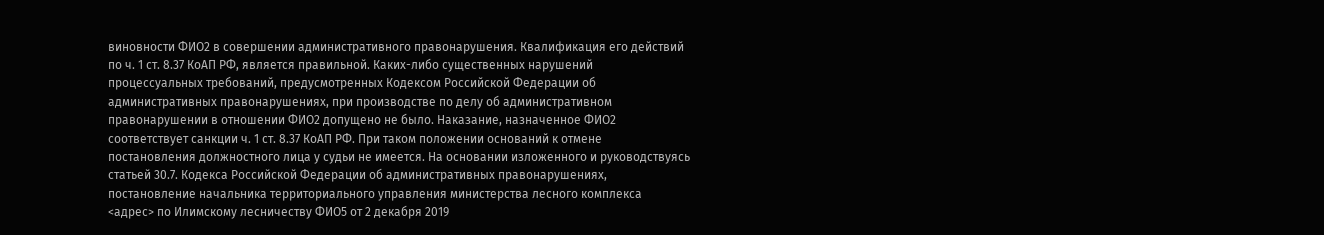виновности ФИО2 в совершении административного правонарушения. Квалификация его действий по ч. 1 ст. 8.37 КоАП РФ, является правильной. Каких-либо существенных нарушений процессуальных требований, предусмотренных Кодексом Российской Федерации об административных правонарушениях, при производстве по делу об административном правонарушении в отношении ФИО2 допущено не было. Наказание, назначенное ФИО2 соответствует санкции ч. 1 ст. 8.37 КоАП РФ. При таком положении оснований к отмене постановления должностного лица у судьи не имеется. На основании изложенного и руководствуясь статьей 30.7. Кодекса Российской Федерации об административных правонарушениях, постановление начальника территориального управления министерства лесного комплекса <адрес> по Илимскому лесничеству ФИО5 от 2 декабря 2019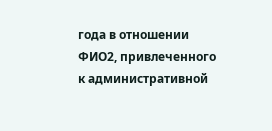года в отношении ФИО2, привлеченного к административной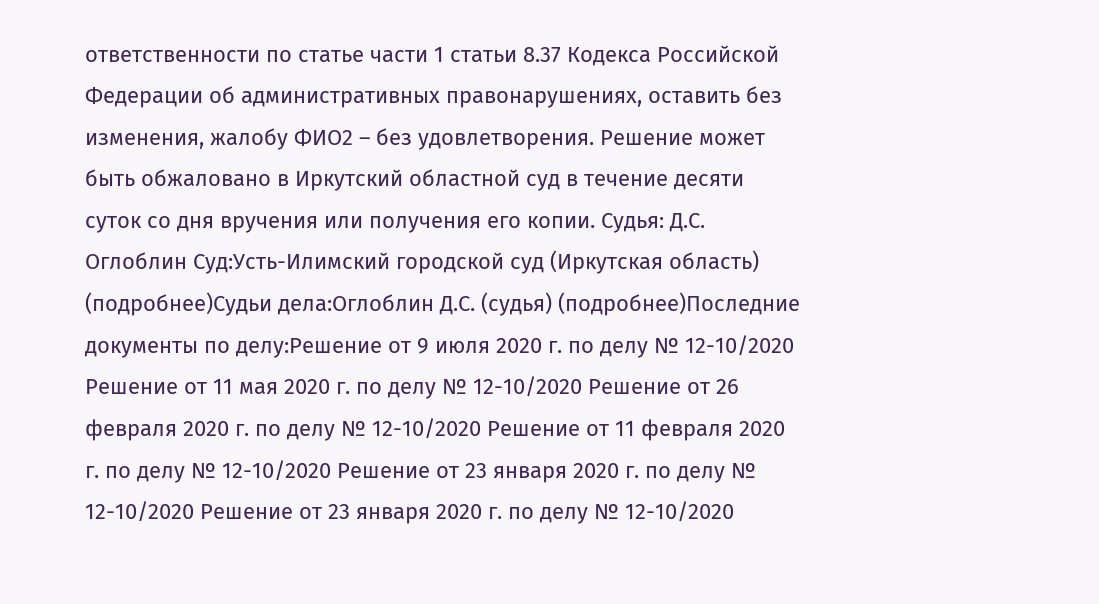ответственности по статье части 1 статьи 8.37 Кодекса Российской Федерации об административных правонарушениях, оставить без изменения, жалобу ФИО2 – без удовлетворения. Решение может быть обжаловано в Иркутский областной суд в течение десяти суток со дня вручения или получения его копии. Судья: Д.С. Оглоблин Суд:Усть-Илимский городской суд (Иркутская область) (подробнее)Судьи дела:Оглоблин Д.С. (судья) (подробнее)Последние документы по делу:Решение от 9 июля 2020 г. по делу № 12-10/2020 Решение от 11 мая 2020 г. по делу № 12-10/2020 Решение от 26 февраля 2020 г. по делу № 12-10/2020 Решение от 11 февраля 2020 г. по делу № 12-10/2020 Решение от 23 января 2020 г. по делу № 12-10/2020 Решение от 23 января 2020 г. по делу № 12-10/2020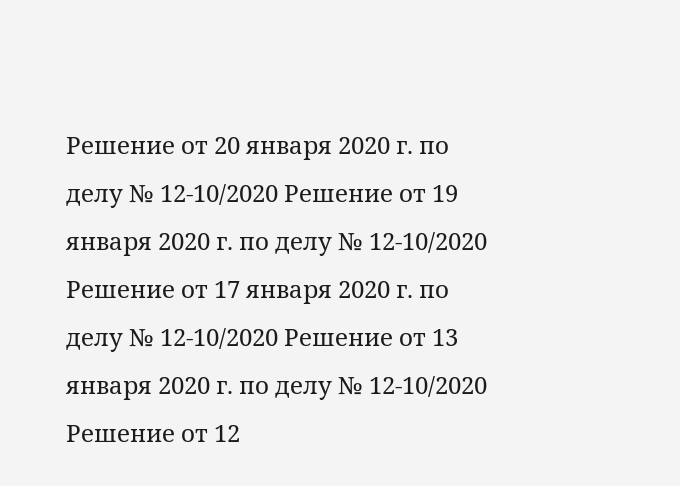Решение от 20 января 2020 г. по делу № 12-10/2020 Решение от 19 января 2020 г. по делу № 12-10/2020 Решение от 17 января 2020 г. по делу № 12-10/2020 Решение от 13 января 2020 г. по делу № 12-10/2020 Решение от 12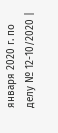января 2020 г. по делу № 12-10/2020 |